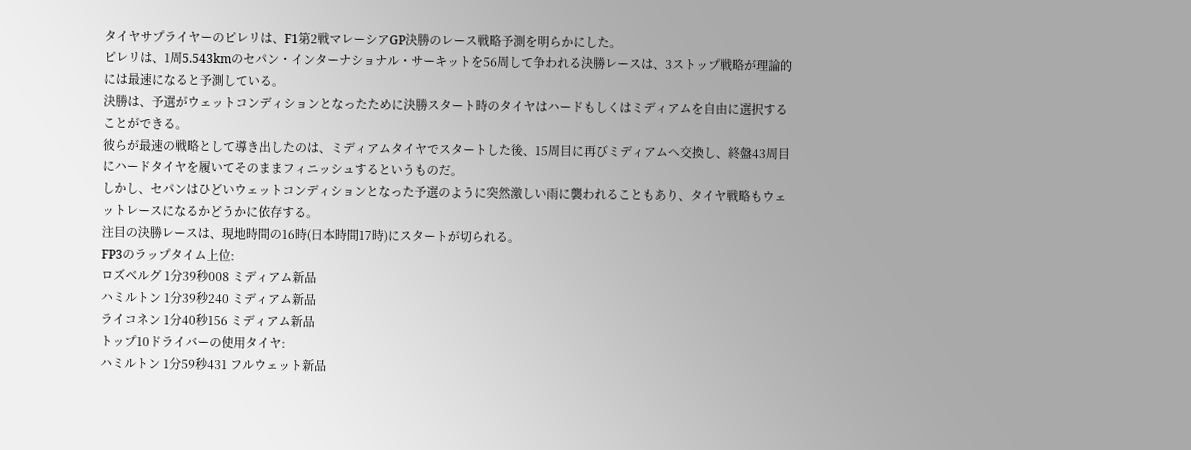タイヤサプライヤーのピレリは、F1第2戦マレーシアGP決勝のレース戦略予測を明らかにした。
ピレリは、1周5.543kmのセパン・インターナショナル・サーキットを56周して争われる決勝レースは、3ストップ戦略が理論的には最速になると予測している。
決勝は、予選がウェットコンディションとなったために決勝スタート時のタイヤはハードもしくはミディアムを自由に選択することができる。
彼らが最速の戦略として導き出したのは、ミディアムタイヤでスタートした後、15周目に再びミディアムへ交換し、終盤43周目にハードタイヤを履いてそのままフィニッシュするというものだ。
しかし、セパンはひどいウェットコンディションとなった予選のように突然激しい雨に襲われることもあり、タイヤ戦略もウェットレースになるかどうかに依存する。
注目の決勝レースは、現地時間の16時(日本時間17時)にスタートが切られる。
FP3のラップタイム上位:
ロズベルグ 1分39秒008 ミディアム新品
ハミルトン 1分39秒240 ミディアム新品
ライコネン 1分40秒156 ミディアム新品
トップ10ドライバーの使用タイヤ:
ハミルトン 1分59秒431 フルウェット新品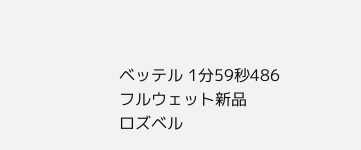ベッテル 1分59秒486 フルウェット新品
ロズベル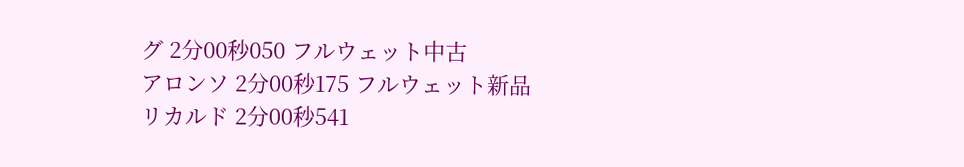グ 2分00秒050 フルウェット中古
アロンソ 2分00秒175 フルウェット新品
リカルド 2分00秒541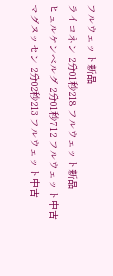フルウェット新品
ライコネン 2分01秒218 フルウェット新品
ヒュルケンベルグ 2分01秒712 フルウェット中古
マグヌッセン 2分02秒213 フルウェット中古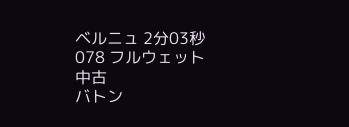ベルニュ 2分03秒078 フルウェット中古
バトン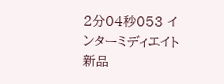2分04秒053 インターミディエイト新品